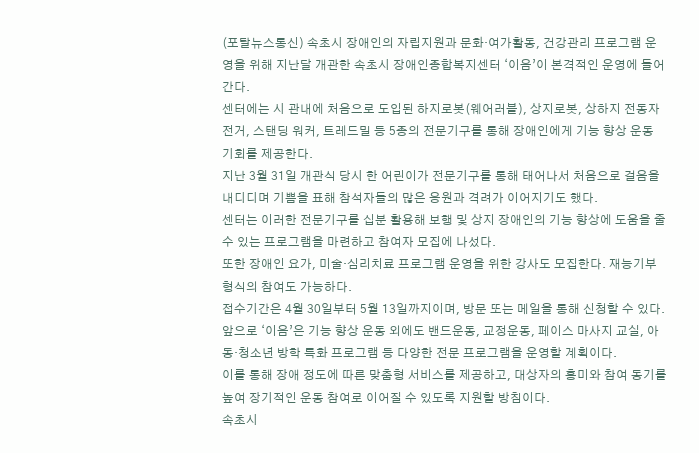(포탈뉴스통신) 속초시 장애인의 자립지원과 문화·여가활동, 건강관리 프로그램 운영을 위해 지난달 개관한 속초시 장애인종합복지센터 ‘이음’이 본격적인 운영에 들어간다.
센터에는 시 관내에 처음으로 도입된 하지로봇(웨어러블), 상지로봇, 상하지 전동자전거, 스탠딩 워커, 트레드밀 등 5종의 전문기구를 통해 장애인에게 기능 향상 운동 기회를 제공한다.
지난 3월 31일 개관식 당시 한 어린이가 전문기구를 통해 태어나서 처음으로 걸음을 내디디며 기쁨을 표해 참석자들의 많은 응원과 격려가 이어지기도 했다.
센터는 이러한 전문기구를 십분 활용해 보행 및 상지 장애인의 기능 향상에 도움을 줄 수 있는 프로그램을 마련하고 참여자 모집에 나섰다.
또한 장애인 요가, 미술·심리치료 프로그램 운영을 위한 강사도 모집한다. 재능기부 형식의 참여도 가능하다.
접수기간은 4월 30일부터 5월 13일까지이며, 방문 또는 메일을 통해 신청할 수 있다.
앞으로 ‘이음’은 기능 향상 운동 외에도 밴드운동, 교정운동, 페이스 마사지 교실, 아동·청소년 방학 특화 프로그램 등 다양한 전문 프로그램을 운영할 계획이다.
이를 통해 장애 정도에 따른 맞춤형 서비스를 제공하고, 대상자의 흥미와 참여 동기를 높여 장기적인 운동 참여로 이어질 수 있도록 지원할 방침이다.
속초시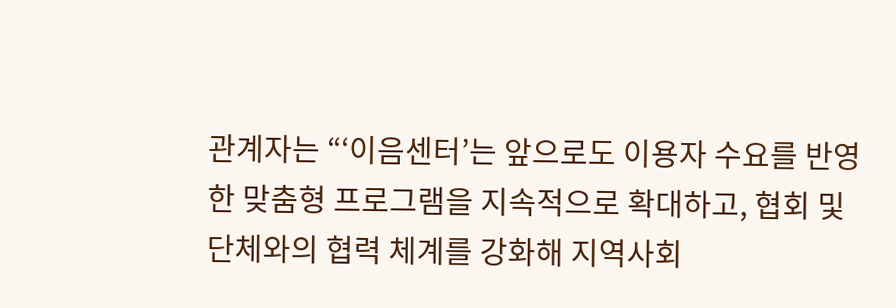관계자는 “‘이음센터’는 앞으로도 이용자 수요를 반영한 맞춤형 프로그램을 지속적으로 확대하고, 협회 및 단체와의 협력 체계를 강화해 지역사회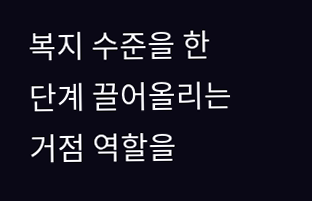복지 수준을 한 단계 끌어올리는 거점 역할을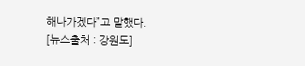해나가겠다”고 말했다.
[뉴스출처 : 강원도]